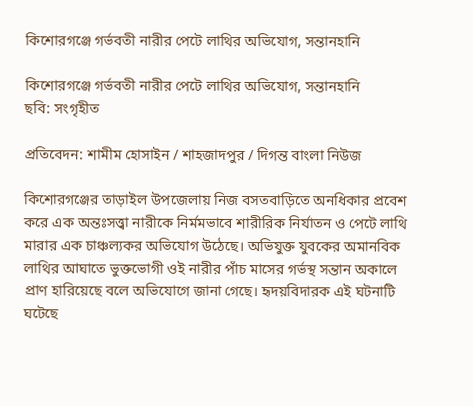কিশোরগঞ্জে গর্ভবতী নারীর পেটে লাথির অভিযোগ, সন্তানহানি

কিশোরগঞ্জে গর্ভবতী নারীর পেটে লাথির অভিযোগ, সন্তানহানি
ছবি: সংগৃহীত

প্রতিবেদন: শামীম হোসাইন / শাহজাদপুর / দিগন্ত বাংলা নিউজ

কিশোরগঞ্জের তাড়াইল উপজেলায় নিজ বসতবাড়িতে অনধিকার প্রবেশ করে এক অন্তঃসত্ত্বা নারীকে নির্মমভাবে শারীরিক নির্যাতন ও পেটে লাথি মারার এক চাঞ্চল্যকর অভিযোগ উঠেছে। অভিযুক্ত যুবকের অমানবিক লাথির আঘাতে ভুক্তভোগী ওই নারীর পাঁচ মাসের গর্ভস্থ সন্তান অকালে প্রাণ হারিয়েছে বলে অভিযোগে জানা গেছে। হৃদয়বিদারক এই ঘটনাটি ঘটেছে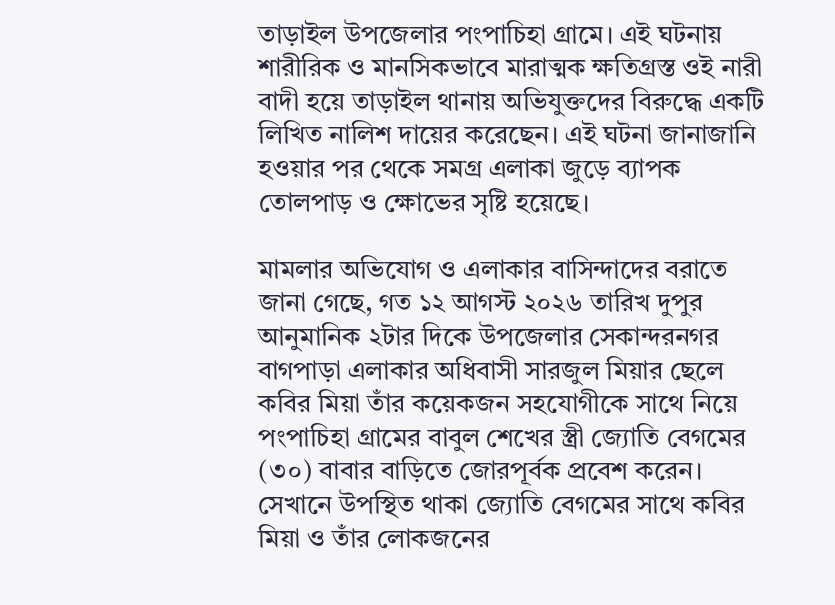তাড়াইল উপজেলার পংপাচিহা গ্রামে। এই ঘটনায় শারীরিক ও মানসিকভাবে মারাত্মক ক্ষতিগ্রস্ত ওই নারী বাদী হয়ে তাড়াইল থানায় অভিযুক্তদের বিরুদ্ধে একটি লিখিত নালিশ দায়ের করেছেন। এই ঘটনা জানাজানি হওয়ার পর থেকে সমগ্র এলাকা জুড়ে ব্যাপক তোলপাড় ও ক্ষোভের সৃষ্টি হয়েছে।

মামলার অভিযোগ ও এলাকার বাসিন্দাদের বরাতে জানা গেছে, গত ১২ আগস্ট ২০২৬ তারিখ দুপুর আনুমানিক ২টার দিকে উপজেলার সেকান্দরনগর বাগপাড়া এলাকার অধিবাসী সারজুল মিয়ার ছেলে কবির মিয়া তাঁর কয়েকজন সহযোগীকে সাথে নিয়ে পংপাচিহা গ্রামের বাবুল শেখের স্ত্রী জ্যোতি বেগমের (৩০) বাবার বাড়িতে জোরপূর্বক প্রবেশ করেন। সেখানে উপস্থিত থাকা জ্যোতি বেগমের সাথে কবির মিয়া ও তাঁর লোকজনের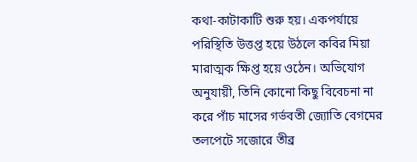কথা-কাটাকাটি শুরু হয়। একপর্যায়ে পরিস্থিতি উত্তপ্ত হয়ে উঠলে কবির মিয়া মারাত্মক ক্ষিপ্ত হয়ে ওঠেন। অভিযোগ অনুযায়ী, তিনি কোনো কিছু বিবেচনা না করে পাঁচ মাসের গর্ভবতী জ্যোতি বেগমের তলপেটে সজোরে তীব্র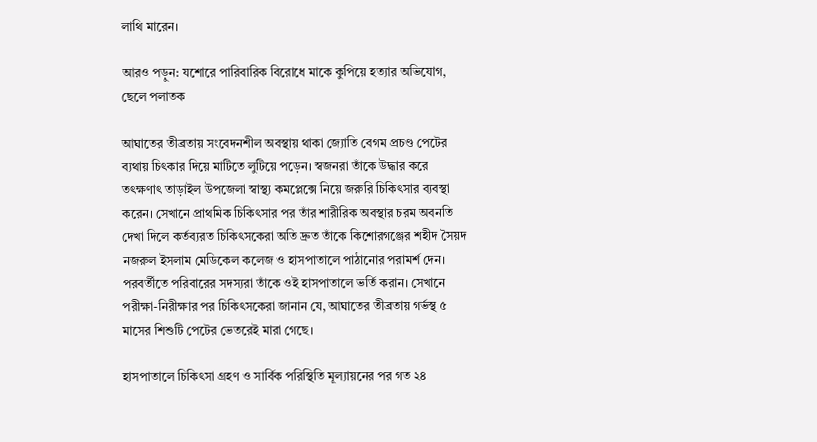লাথি মারেন।

আরও পড়ুন: যশোরে পারিবারিক বিরোধে মাকে কুপিয়ে হত্যার অভিযোগ, ছেলে পলাতক

আঘাতের তীব্রতায় সংবেদনশীল অবস্থায় থাকা জ্যোতি বেগম প্রচণ্ড পেটের ব্যথায় চিৎকার দিয়ে মাটিতে লুটিয়ে পড়েন। স্বজনরা তাঁকে উদ্ধার করে তৎক্ষণাৎ তাড়াইল উপজেলা স্বাস্থ্য কমপ্লেক্সে নিয়ে জরুরি চিকিৎসার ব্যবস্থা করেন। সেখানে প্রাথমিক চিকিৎসার পর তাঁর শারীরিক অবস্থার চরম অবনতি দেখা দিলে কর্তব্যরত চিকিৎসকেরা অতি দ্রুত তাঁকে কিশোরগঞ্জের শহীদ সৈয়দ নজরুল ইসলাম মেডিকেল কলেজ ও হাসপাতালে পাঠানোর পরামর্শ দেন। পরবর্তীতে পরিবারের সদস্যরা তাঁকে ওই হাসপাতালে ভর্তি করান। সেখানে পরীক্ষা-নিরীক্ষার পর চিকিৎসকেরা জানান যে, আঘাতের তীব্রতায় গর্ভস্থ ৫ মাসের শিশুটি পেটের ভেতরেই মারা গেছে।

হাসপাতালে চিকিৎসা গ্রহণ ও সার্বিক পরিস্থিতি মূল্যায়নের পর গত ২৪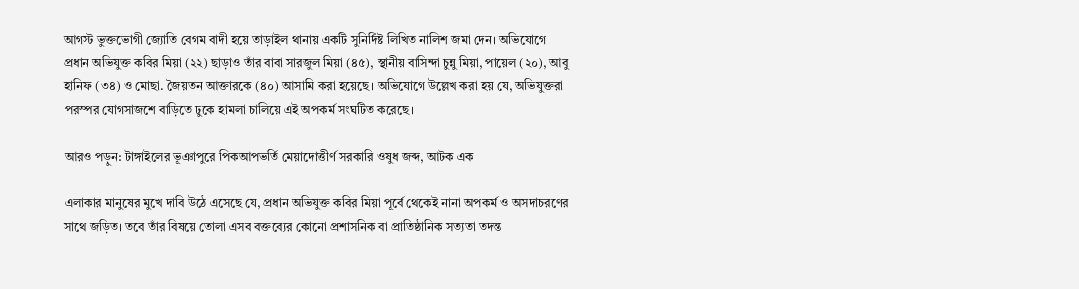আগস্ট ভুক্তভোগী জ্যোতি বেগম বাদী হয়ে তাড়াইল থানায় একটি সুনির্দিষ্ট লিখিত নালিশ জমা দেন। অভিযোগে প্রধান অভিযুক্ত কবির মিয়া (২২) ছাড়াও তাঁর বাবা সারজুল মিয়া (৪৫), স্থানীয় বাসিন্দা চুন্নু মিয়া, পায়েল (২০), আবু হানিফ (৩৪) ও মোছা. জৈয়তন আক্তারকে (৪০) আসামি করা হয়েছে। অভিযোগে উল্লেখ করা হয় যে, অভিযুক্তরা পরস্পর যোগসাজশে বাড়িতে ঢুকে হামলা চালিয়ে এই অপকর্ম সংঘটিত করেছে।

আরও পড়ুন: টাঙ্গাইলের ভূঞাপুরে পিকআপভর্তি মেয়াদোত্তীর্ণ সরকারি ওষুধ জব্দ, আটক এক

এলাকার মানুষের মুখে দাবি উঠে এসেছে যে, প্রধান অভিযুক্ত কবির মিয়া পূর্বে থেকেই নানা অপকর্ম ও অসদাচরণের সাথে জড়িত। তবে তাঁর বিষয়ে তোলা এসব বক্তব্যের কোনো প্রশাসনিক বা প্রাতিষ্ঠানিক সত্যতা তদন্ত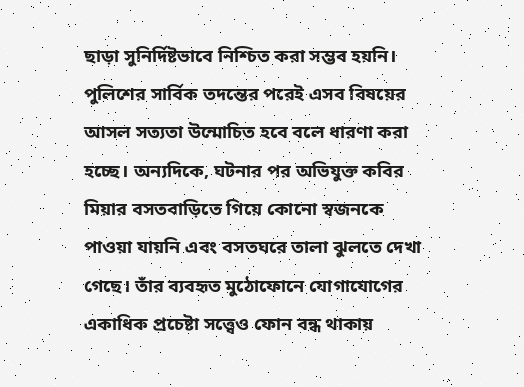ছাড়া সুনির্দিষ্টভাবে নিশ্চিত করা সম্ভব হয়নি। পুলিশের সার্বিক তদন্তের পরেই এসব বিষয়ের আসল সত্যতা উন্মোচিত হবে বলে ধারণা করা হচ্ছে। অন্যদিকে, ঘটনার পর অভিযুক্ত কবির মিয়ার বসতবাড়িতে গিয়ে কোনো স্বজনকে পাওয়া যায়নি এবং বসতঘরে তালা ঝুলতে দেখা গেছে। তাঁর ব্যবহৃত মুঠোফোনে যোগাযোগের একাধিক প্রচেষ্টা সত্ত্বেও ফোন বন্ধ থাকায়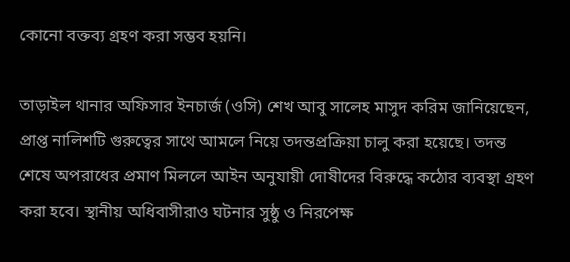কোনো বক্তব্য গ্রহণ করা সম্ভব হয়নি।

তাড়াইল থানার অফিসার ইনচার্জ (ওসি) শেখ আবু সালেহ মাসুদ করিম জানিয়েছেন, প্রাপ্ত নালিশটি গুরুত্বের সাথে আমলে নিয়ে তদন্তপ্রক্রিয়া চালু করা হয়েছে। তদন্ত শেষে অপরাধের প্রমাণ মিললে আইন অনুযায়ী দোষীদের বিরুদ্ধে কঠোর ব্যবস্থা গ্রহণ করা হবে। স্থানীয় অধিবাসীরাও ঘটনার সুষ্ঠু ও নিরপেক্ষ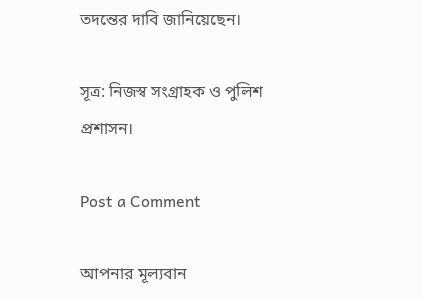তদন্তের দাবি জানিয়েছেন।

সূত্র: নিজস্ব সংগ্রাহক ও পুলিশ প্রশাসন।

Post a Comment

আপনার মূল্যবান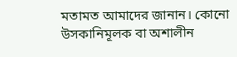মতামত আমাদের জানান। কোনো উসকানিমূলক বা অশালীন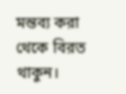মন্তব্য করা থেকে বিরত থাকুন।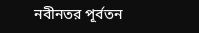নবীনতর পূর্বতন